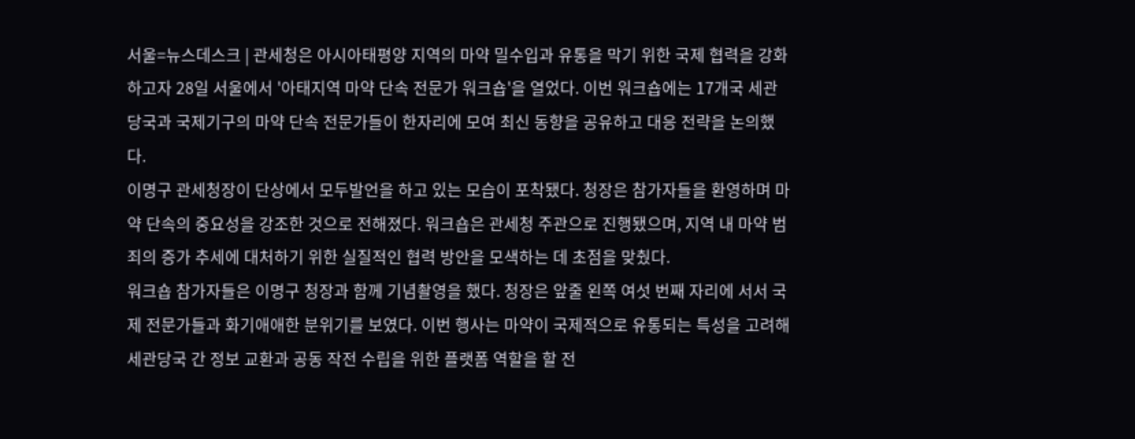서울=뉴스데스크 | 관세청은 아시아태평양 지역의 마약 밀수입과 유통을 막기 위한 국제 협력을 강화하고자 28일 서울에서 '아태지역 마약 단속 전문가 워크숍'을 열었다. 이번 워크숍에는 17개국 세관당국과 국제기구의 마약 단속 전문가들이 한자리에 모여 최신 동향을 공유하고 대응 전략을 논의했다.
이명구 관세청장이 단상에서 모두발언을 하고 있는 모습이 포착됐다. 청장은 참가자들을 환영하며 마약 단속의 중요성을 강조한 것으로 전해졌다. 워크숍은 관세청 주관으로 진행됐으며, 지역 내 마약 범죄의 증가 추세에 대처하기 위한 실질적인 협력 방안을 모색하는 데 초점을 맞췄다.
워크숍 참가자들은 이명구 청장과 함께 기념촬영을 했다. 청장은 앞줄 왼쪽 여섯 번째 자리에 서서 국제 전문가들과 화기애애한 분위기를 보였다. 이번 행사는 마약이 국제적으로 유통되는 특성을 고려해 세관당국 간 정보 교환과 공동 작전 수립을 위한 플랫폼 역할을 할 전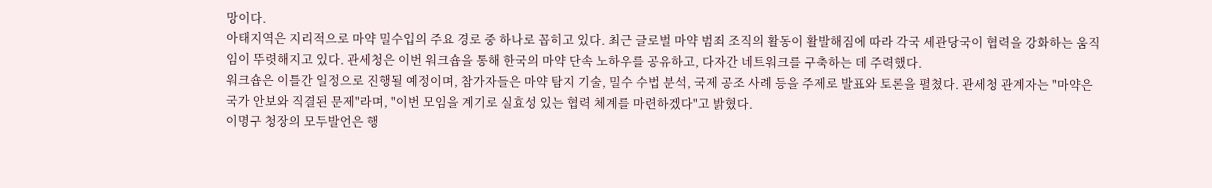망이다.
아태지역은 지리적으로 마약 밀수입의 주요 경로 중 하나로 꼽히고 있다. 최근 글로벌 마약 범죄 조직의 활동이 활발해짐에 따라 각국 세관당국이 협력을 강화하는 움직임이 뚜렷해지고 있다. 관세청은 이번 워크숍을 통해 한국의 마약 단속 노하우를 공유하고, 다자간 네트워크를 구축하는 데 주력했다.
워크숍은 이틀간 일정으로 진행될 예정이며, 참가자들은 마약 탐지 기술, 밀수 수법 분석, 국제 공조 사례 등을 주제로 발표와 토론을 펼쳤다. 관세청 관계자는 "마약은 국가 안보와 직결된 문제"라며, "이번 모임을 계기로 실효성 있는 협력 체계를 마련하겠다"고 밝혔다.
이명구 청장의 모두발언은 행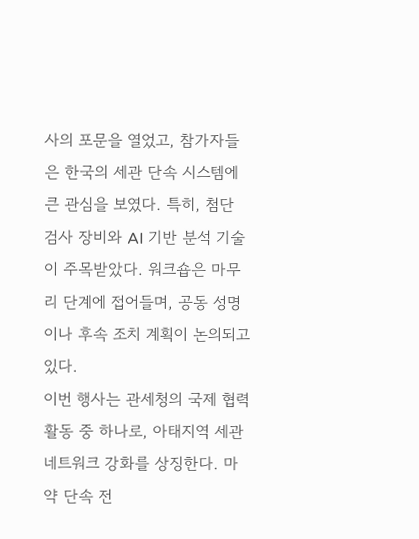사의 포문을 열었고, 참가자들은 한국의 세관 단속 시스템에 큰 관심을 보였다. 특히, 첨단 검사 장비와 AI 기반 분석 기술이 주목받았다. 워크숍은 마무리 단계에 접어들며, 공동 성명이나 후속 조치 계획이 논의되고 있다.
이번 행사는 관세청의 국제 협력 활동 중 하나로, 아태지역 세관 네트워크 강화를 상징한다. 마약 단속 전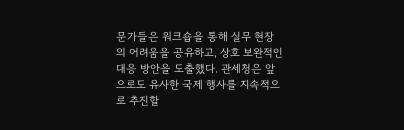문가들은 워크숍을 통해 실무 현장의 어려움을 공유하고, 상호 보완적인 대응 방안을 도출했다. 관세청은 앞으로도 유사한 국제 행사를 지속적으로 추진할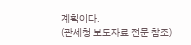계획이다.
(관세청 보도자료 전문 참조)